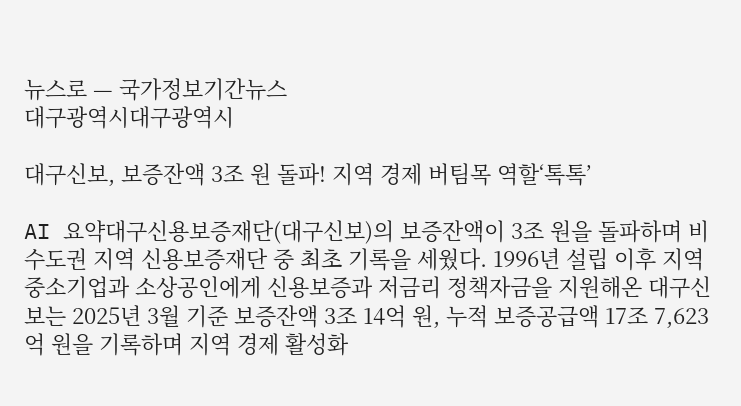뉴스로 — 국가정보기간뉴스
대구광역시대구광역시

대구신보, 보증잔액 3조 원 돌파! 지역 경제 버팀목 역할‘톡톡’

AI 요약대구신용보증재단(대구신보)의 보증잔액이 3조 원을 돌파하며 비수도권 지역 신용보증재단 중 최초 기록을 세웠다. 1996년 설립 이후 지역 중소기업과 소상공인에게 신용보증과 저금리 정책자금을 지원해온 대구신보는 2025년 3월 기준 보증잔액 3조 14억 원, 누적 보증공급액 17조 7,623억 원을 기록하며 지역 경제 활성화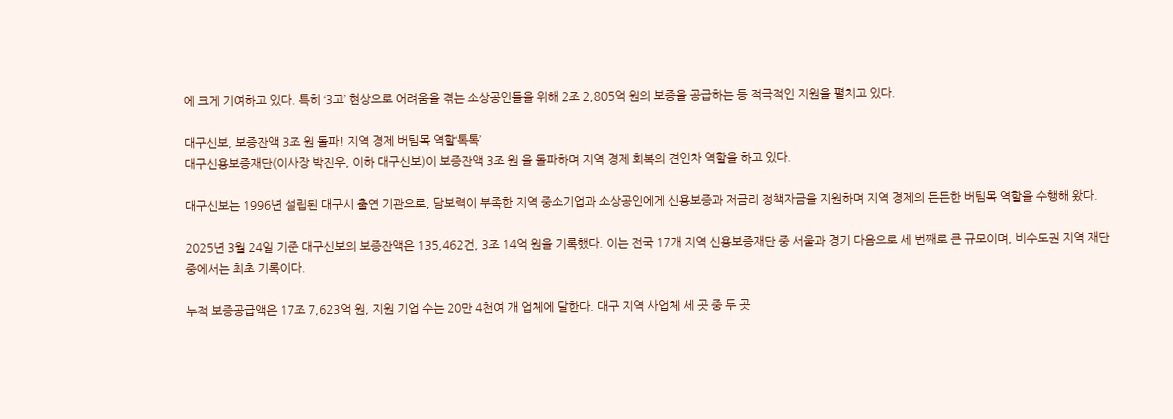에 크게 기여하고 있다. 특히 ‘3고’ 현상으로 어려움을 겪는 소상공인들을 위해 2조 2,805억 원의 보증을 공급하는 등 적극적인 지원을 펼치고 있다.

대구신보, 보증잔액 3조 원 돌파! 지역 경제 버팀목 역할‘톡톡’
대구신용보증재단(이사장 박진우, 이하 대구신보)이 보증잔액 3조 원 을 돌파하며 지역 경제 회복의 견인차 역할을 하고 있다.

대구신보는 1996년 설립된 대구시 출연 기관으로, 담보력이 부족한 지역 중소기업과 소상공인에게 신용보증과 저금리 정책자금을 지원하며 지역 경제의 든든한 버팀목 역할을 수행해 왔다.

2025년 3월 24일 기준 대구신보의 보증잔액은 135,462건, 3조 14억 원을 기록했다. 이는 전국 17개 지역 신용보증재단 중 서울과 경기 다음으로 세 번째로 큰 규모이며, 비수도권 지역 재단 중에서는 최초 기록이다.

누적 보증공급액은 17조 7,623억 원, 지원 기업 수는 20만 4천여 개 업체에 달한다. 대구 지역 사업체 세 곳 중 두 곳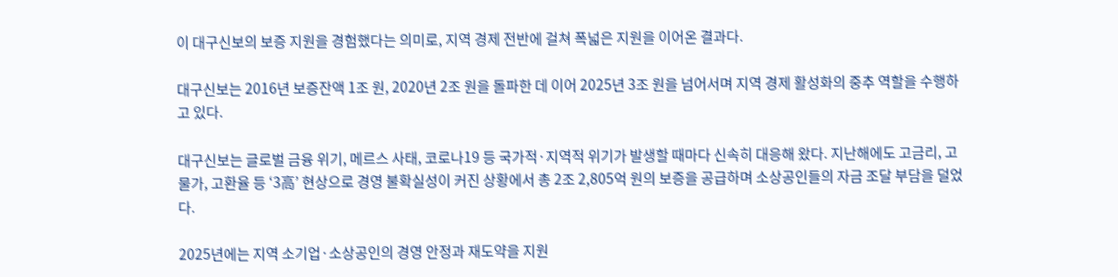이 대구신보의 보증 지원을 경험했다는 의미로, 지역 경제 전반에 걸쳐 폭넓은 지원을 이어온 결과다.

대구신보는 2016년 보증잔액 1조 원, 2020년 2조 원을 돌파한 데 이어 2025년 3조 원을 넘어서며 지역 경제 활성화의 중추 역할을 수행하고 있다.

대구신보는 글로벌 금융 위기, 메르스 사태, 코로나19 등 국가적·지역적 위기가 발생할 때마다 신속히 대응해 왔다. 지난해에도 고금리, 고물가, 고환율 등 ‘3高’ 현상으로 경영 불확실성이 커진 상황에서 총 2조 2,805억 원의 보증을 공급하며 소상공인들의 자금 조달 부담을 덜었다.

2025년에는 지역 소기업·소상공인의 경영 안정과 재도약을 지원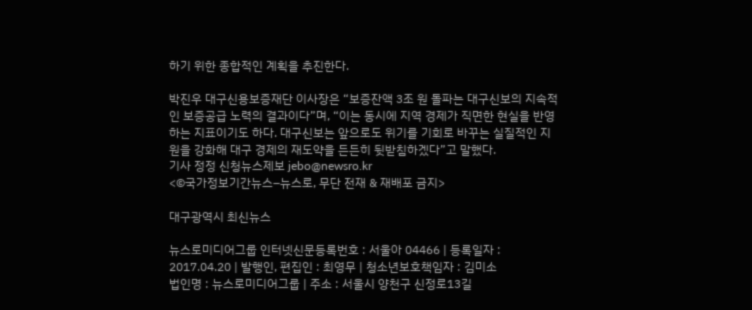하기 위한 종합적인 계획을 추진한다.

박진우 대구신용보증재단 이사장은 “보증잔액 3조 원 돌파는 대구신보의 지속적인 보증공급 노력의 결과이다”며, “이는 동시에 지역 경제가 직면한 현실을 반영하는 지표이기도 하다. 대구신보는 앞으로도 위기를 기회로 바꾸는 실질적인 지원을 강화해 대구 경제의 재도약을 든든히 뒷받침하겠다”고 말했다.
기사 정정 신청뉴스제보 jebo@newsro.kr
<©국가정보기간뉴스–뉴스로, 무단 전재 & 재배포 금지>

대구광역시 최신뉴스

뉴스로미디어그룹 인터넷신문등록번호 : 서울아 04466 | 등록일자 : 2017.04.20 | 발행인, 편집인 : 최영무 | 청소년보호책임자 : 김미소
법인명 : 뉴스로미디어그룹 | 주소 : 서울시 양천구 신정로13길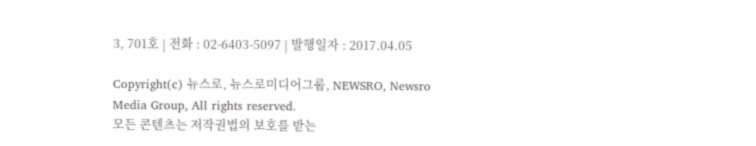3, 701호 | 전화 : 02-6403-5097 | 발행일자 : 2017.04.05

Copyright(c) 뉴스로, 뉴스로미디어그룹, NEWSRO, Newsro Media Group, All rights reserved.
모든 콘텐츠는 저작권법의 보호를 받는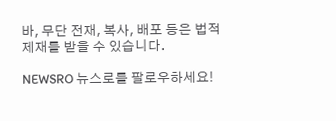바, 무단 전재, 복사, 배포 등은 법적 제재를 받을 수 있습니다.

NEWSRO 뉴스로를 팔로우하세요!